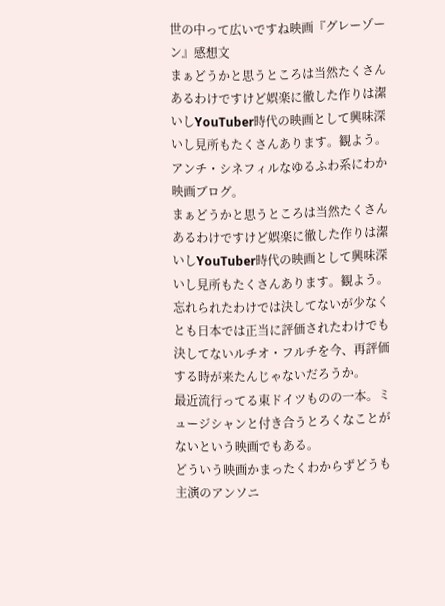世の中って広いですね映画『グレーゾーン』感想文
まぁどうかと思うところは当然たくさんあるわけですけど娯楽に徹した作りは潔いしYouTuber時代の映画として興味深いし見所もたくさんあります。観よう。
アンチ・シネフィルなゆるふわ系にわか映画ブログ。
まぁどうかと思うところは当然たくさんあるわけですけど娯楽に徹した作りは潔いしYouTuber時代の映画として興味深いし見所もたくさんあります。観よう。
忘れられたわけでは決してないが少なくとも日本では正当に評価されたわけでも決してないルチオ・フルチを今、再評価する時が来たんじゃないだろうか。
最近流行ってる東ドイツものの一本。ミュージシャンと付き合うとろくなことがないという映画でもある。
どういう映画かまったくわからずどうも主演のアンソニ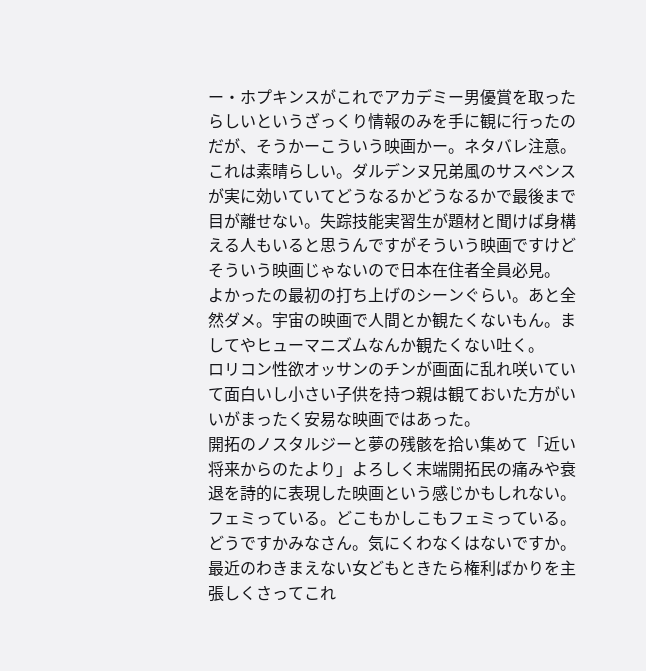ー・ホプキンスがこれでアカデミー男優賞を取ったらしいというざっくり情報のみを手に観に行ったのだが、そうかーこういう映画かー。ネタバレ注意。
これは素晴らしい。ダルデンヌ兄弟風のサスペンスが実に効いていてどうなるかどうなるかで最後まで目が離せない。失踪技能実習生が題材と聞けば身構える人もいると思うんですがそういう映画ですけどそういう映画じゃないので日本在住者全員必見。
よかったの最初の打ち上げのシーンぐらい。あと全然ダメ。宇宙の映画で人間とか観たくないもん。ましてやヒューマニズムなんか観たくない吐く。
ロリコン性欲オッサンのチンが画面に乱れ咲いていて面白いし小さい子供を持つ親は観ておいた方がいいがまったく安易な映画ではあった。
開拓のノスタルジーと夢の残骸を拾い集めて「近い将来からのたより」よろしく末端開拓民の痛みや衰退を詩的に表現した映画という感じかもしれない。
フェミっている。どこもかしこもフェミっている。どうですかみなさん。気にくわなくはないですか。最近のわきまえない女どもときたら権利ばかりを主張しくさってこれ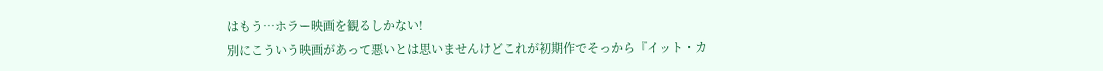はもう…ホラー映画を観るしかない!
別にこういう映画があって悪いとは思いませんけどこれが初期作でそっから『イット・カ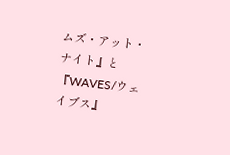ムズ・アット・ナイト』と『WAVES/ウェイブス』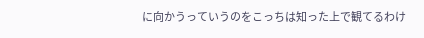に向かうっていうのをこっちは知った上で観てるわけ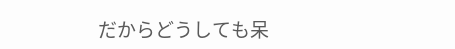だからどうしても呆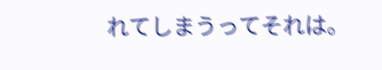れてしまうってそれは。